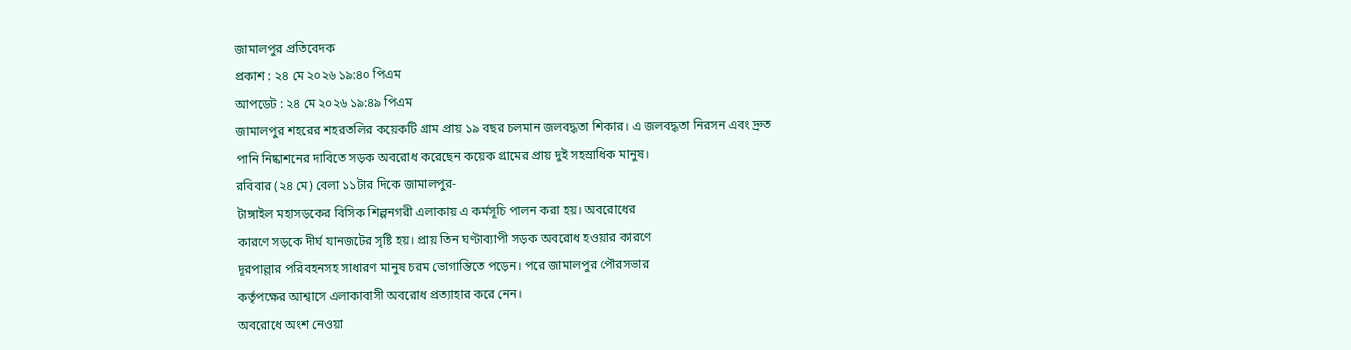জামালপুর প্রতিবেদক
প্রকাশ : ২৪ মে ২০২৬ ১৯:৪০ পিএম
আপডেট : ২৪ মে ২০২৬ ১৯:৪৯ পিএম
জামালপুর শহরের শহরতলির কয়েকটি গ্রাম প্রায় ১৯ বছর চলমান জলবদ্ধতা শিকার। এ জলবদ্ধতা নিরসন এবং দ্রুত পানি নিষ্কাশনের দাবিতে সড়ক অবরোধ করেছেন কয়েক গ্রামের প্রায় দুই সহস্রাধিক মানুষ।
রবিবার (২৪ মে) বেলা ১১টার দিকে জামালপুর-
টাঙ্গাইল মহাসড়কের বিসিক শিল্পনগরী এলাকায় এ কর্মসূচি পালন করা হয়। অবরোধের
কারণে সড়কে দীর্ঘ যানজটের সৃষ্টি হয়। প্রায় তিন ঘণ্টাব্যাপী সড়ক অবরোধ হওয়ার কারণে
দূরপাল্লার পরিবহনসহ সাধারণ মানুষ চরম ভোগান্তিতে পড়েন। পরে জামালপুর পৌরসভার
কর্তৃপক্ষের আশ্বাসে এলাকাবাসী অবরোধ প্রত্যাহার করে নেন।
অবরোধে অংশ নেওয়া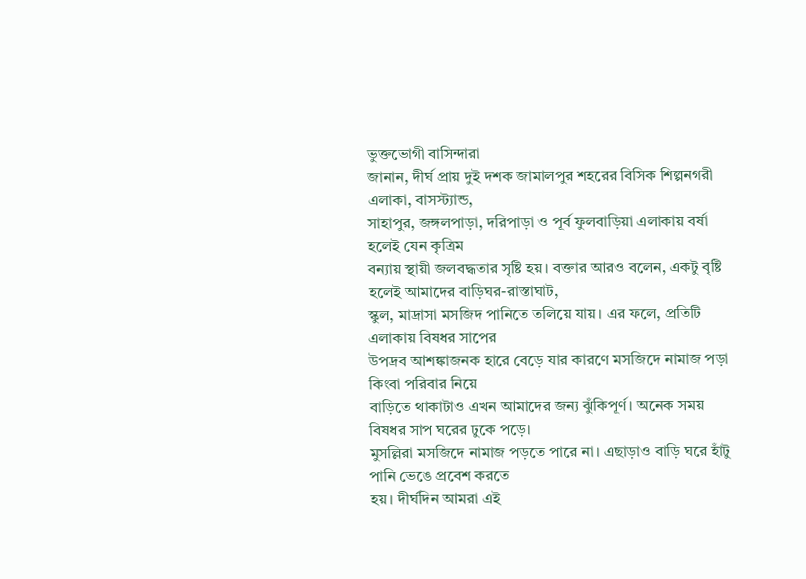ভুক্তভোগী বাসিন্দারা
জানান, দীর্ঘ প্রায় দুই দশক জামালপুর শহরের বিসিক শিল্পনগরী এলাকা, বাসস্ট্যান্ড,
সাহাপুর, জঙ্গলপাড়া, দরিপাড়া ও পূর্ব ফুলবাড়িয়া এলাকায় বর্ষা হলেই যেন কৃত্রিম
বন্যায় স্থায়ী জলবদ্ধতার সৃষ্টি হয়। বক্তার আরও বলেন, একটু বৃষ্টি হলেই আমাদের বাড়িঘর-রাস্তাঘাট,
স্কুল, মাদ্রাসা মসজিদ পানিতে তলিয়ে যায়। এর ফলে, প্রতিটি এলাকায় বিষধর সাপের
উপদ্রব আশঙ্কাজনক হারে বেড়ে যার কারণে মসজিদে নামাজ পড়া কিংবা পরিবার নিয়ে
বাড়িতে থাকাটাও এখন আমাদের জন্য ঝুঁকিপূর্ণ। অনেক সময় বিষধর সাপ ঘরের ঢুকে পড়ে।
মুসল্লিরা মসজিদে নামাজ পড়তে পারে না। এছাড়াও বাড়ি ঘরে হাঁটু পানি ভেঙে প্রবেশ করতে
হয়। দীর্ঘদিন আমরা এই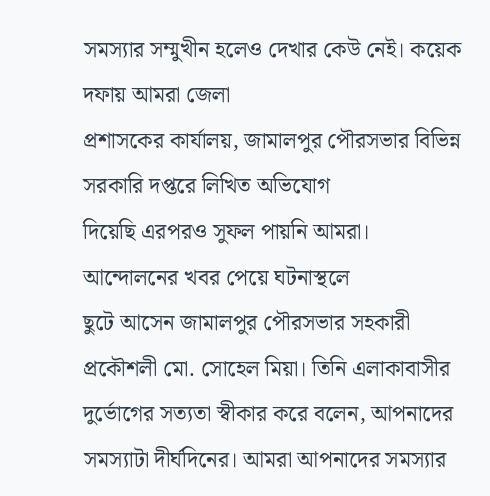সমস্যার সম্মুখীন হলেও দেখার কেউ নেই। কয়েক দফায় আমরা জেলা
প্রশাসকের কার্যালয়, জামালপুর পৌরসভার বিভিন্ন সরকারি দপ্তরে লিখিত অভিযোগ
দিয়েছি এরপরও সুফল পায়নি আমরা।
আন্দোলনের খবর পেয়ে ঘটনাস্থলে
ছুটে আসেন জামালপুর পৌরসভার সহকারী প্রকৌশলী মো. সোহেল মিয়া। তিনি এলাকাবাসীর
দুর্ভোগের সত্যতা স্বীকার করে বলেন, আপনাদের সমস্যাটা দীর্ঘদিনের। আমরা আপনাদের সমস্যার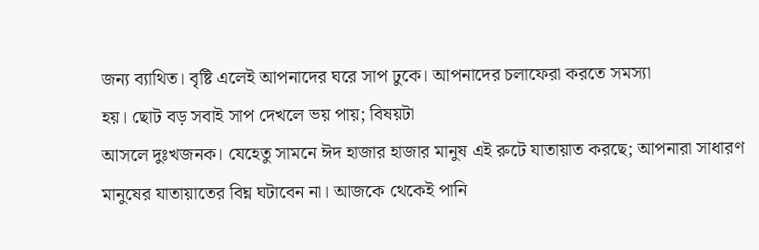জন্য ব্যাথিত। বৃষ্টি এলেই আপনাদের ঘরে সাপ ঢুকে। আপনাদের চলাফেরা করতে সমস্যা
হয়। ছোট বড় সবাই সাপ দেখলে ভয় পায়; বিষয়টা
আসলে দুঃখজনক। যেহেতু সামনে ঈদ হাজার হাজার মানুষ এই রুটে যাতায়াত করছে; আপনারা সাধারণ
মানুষের যাতায়াতের বিঘ্ন ঘটাবেন না। আজকে থেকেই পানি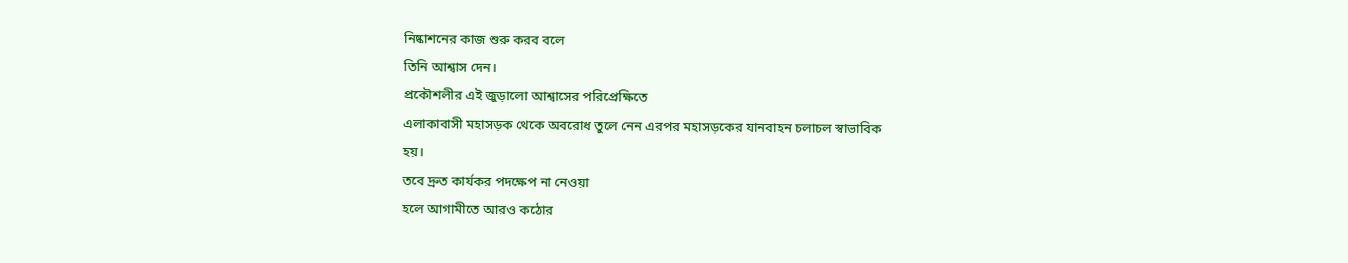নিষ্কাশনের কাজ শুরু করব বলে
তিনি আশ্বাস দেন।
প্রকৌশলীর এই জুড়ালো আশ্বাসের পরিপ্রেক্ষিতে
এলাকাবাসী মহাসড়ক থেকে অবরোধ তুলে নেন এরপর মহাসড়কের যানবাহন চলাচল স্বাভাবিক
হয়।
তবে দ্রুত কার্যকর পদক্ষেপ না নেওয়া
হলে আগামীতে আরও কঠোর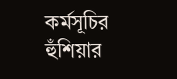কর্মসূচির হুঁশিয়ার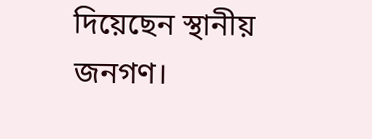দিয়েছেন স্থানীয় জনগণ।